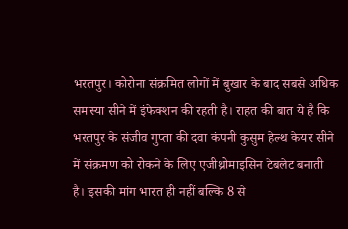भरतपुर। कोरोना संक्रमित लोगों में बुखार के बाद सबसे अधिक समस्या सीने में इंफेक्शन की रहती है। राहत की बात ये है कि भरतपुर के संजीव गुप्ता की दवा कंपनी कुसुम हेल्थ केयर सीने में संक्रमण को रोकने के लिए एजीथ्रोमाइसिन टेबलेट बनाती है। इसकी मांग भारत ही नहीं बल्कि 8 से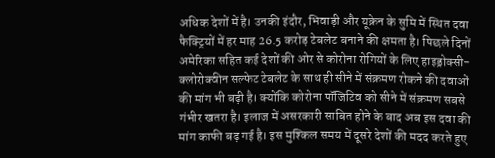अधिक देशों में है। उनकी इंदौर, भिवाड़ी और यूक्रेन के सुमि में स्थित दवा फैक्ट्रियों में हर माह 26.5 करोड़ टेबलेट बनाने की क्षमता है। पिछले दिनों अमेरिका सहित कई देशों की ओर से कोरोना रोगियों के लिए हाइड्रोक्सी-क्लोरोक्वीन सल्फेट टेबलेट के साथ ही सीने में संक्रमण रोकने की दवाओं की मांग भी बढ़ी है। क्योंकि कोरोना पॉजिटिव को सीने में संक्रमण सबसे गंभीर खतरा है। इलाज में असरकारी साबित होने के बाद अब इस दवा की मांग काफी बढ़ गई है। इस मुश्किल समय में दूसरे देशों की मदद करते हुए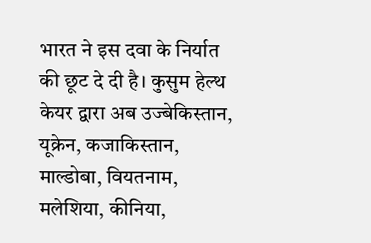भारत ने इस दवा के निर्यात की छूट दे दी है। कुसुम हेल्थ केयर द्वारा अब उज्बेकिस्तान, यूक्रेन, कजाकिस्तान, माल्डोबा, वियतनाम, मलेशिया, कीनिया,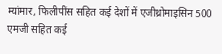म्यांमार, फिलीपींस सहित कई देशों में एजीथ्रोमाइसिन 500 एमजी सहित कई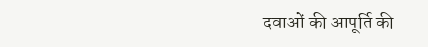दवाओं की आपूर्ति की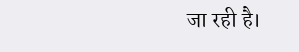जा रही है।